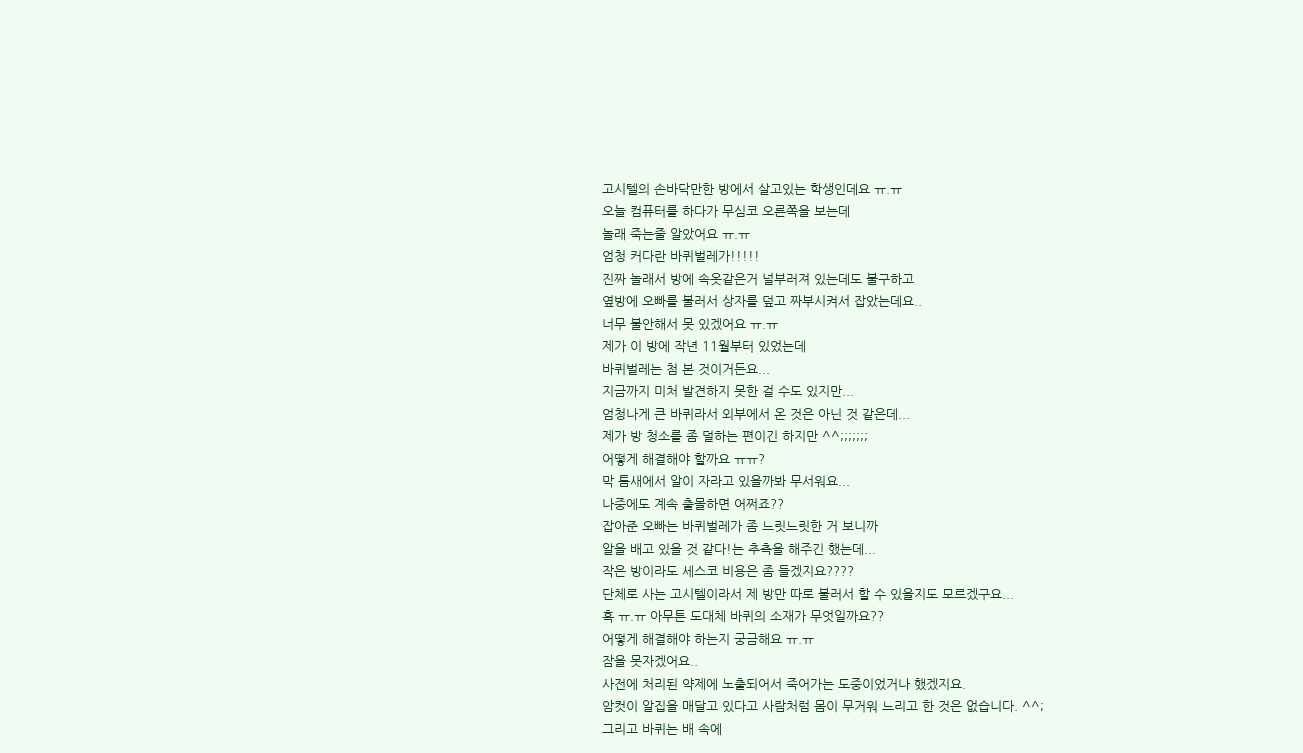고시텔의 손바닥만한 방에서 살고있는 학생인데요 ㅠ.ㅠ
오늘 컴퓨터를 하다가 무심코 오른쪽을 보는데
놀래 죽는줄 알았어요 ㅠ.ㅠ
엄청 커다란 바퀴벌레가!!!!!
진짜 놀래서 방에 속옷같은거 널부러져 있는데도 불구하고
옆방에 오빠를 불러서 상자를 덮고 짜부시켜서 잡았는데요..
너무 불안해서 못 있겠어요 ㅠ.ㅠ
제가 이 방에 작년 11월부터 있었는데
바퀴벌레는 첨 본 것이거든요...
지금까지 미처 발견하지 못한 걸 수도 있지만...
엄청나게 큰 바퀴라서 외부에서 온 것은 아닌 것 같은데...
제가 방 청소를 좀 덜하는 편이긴 하지만 ^^;;;;;;;
어떻게 해결해야 할까요 ㅠㅠ?
막 틈새에서 알이 자라고 있을까봐 무서워요...
나중에도 계속 출몰하면 어쩌죠??
잡아준 오빠는 바퀴벌레가 좀 느릿느릿한 거 보니까
알을 배고 있을 것 같다!는 추측을 해주긴 했는데...
작은 방이라도 세스코 비용은 좀 들겠지요????
단체로 사는 고시텔이라서 제 방만 따로 불러서 할 수 있을지도 모르겠구요...
흑 ㅠ.ㅠ 아무튼 도대체 바퀴의 소재가 무엇일까요??
어떻게 해결해야 하는지 궁금해요 ㅠ.ㅠ
잠을 못자겠어요..
사전에 처리된 약제에 노출되어서 죽어가는 도중이었거나 했겠지요.
암컷이 알집을 매달고 있다고 사람처럼 몸이 무거워 느리고 한 것은 없습니다. ^^;
그리고 바퀴는 배 속에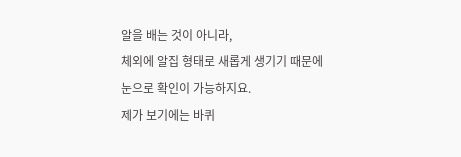알을 배는 것이 아니라,
체외에 알집 형태로 새롭게 생기기 때문에 눈으로 확인이 가능하지요.
제가 보기에는 바퀴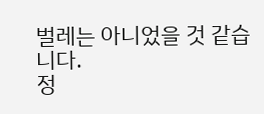벌레는 아니었을 것 같습니다.
정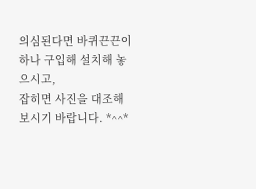의심된다면 바퀴끈끈이 하나 구입해 설치해 놓으시고,
잡히면 사진을 대조해 보시기 바랍니다. *^^*